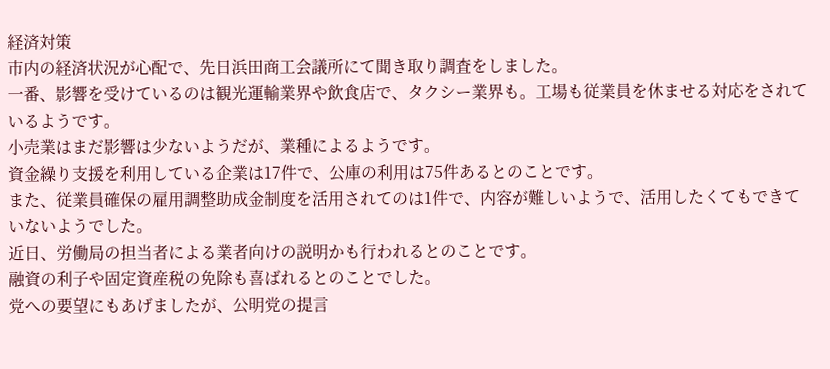経済対策
市内の経済状況が心配で、先日浜田商工会議所にて聞き取り調査をしました。
一番、影響を受けているのは観光運輸業界や飲食店で、タクシー業界も。工場も従業員を休ませる対応をされているようです。
小売業はまだ影響は少ないようだが、業種によるようです。
資金繰り支援を利用している企業は17件で、公庫の利用は75件あるとのことです。
また、従業員確保の雇用調整助成金制度を活用されてのは1件で、内容が難しいようで、活用したくてもできていないようでした。
近日、労働局の担当者による業者向けの説明かも行われるとのことです。
融資の利子や固定資産税の免除も喜ばれるとのことでした。
党への要望にもあげましたが、公明党の提言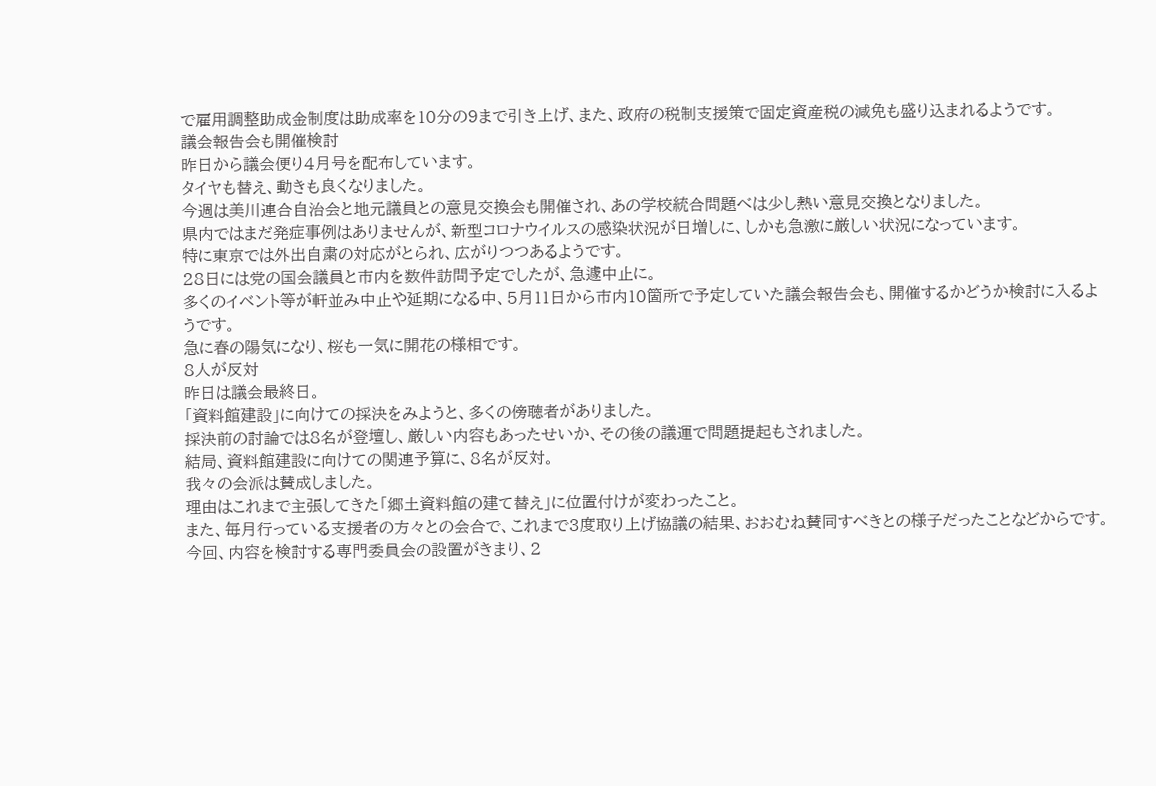で雇用調整助成金制度は助成率を10分の9まで引き上げ、また、政府の税制支援策で固定資産税の減免も盛り込まれるようです。
議会報告会も開催検討
昨日から議会便り4月号を配布しています。
タイヤも替え、動きも良くなりました。
今週は美川連合自治会と地元議員との意見交換会も開催され、あの学校統合問題べは少し熱い意見交換となりました。
県内ではまだ発症事例はありませんが、新型コロナウイルスの感染状況が日増しに、しかも急激に厳しい状況になっています。
特に東京では外出自粛の対応がとられ、広がりつつあるようです。
28日には党の国会議員と市内を数件訪問予定でしたが、急遽中止に。
多くのイベント等が軒並み中止や延期になる中、5月11日から市内10箇所で予定していた議会報告会も、開催するかどうか検討に入るようです。
急に春の陽気になり、桜も一気に開花の様相です。
8人が反対
昨日は議会最終日。
「資料館建設」に向けての採決をみようと、多くの傍聴者がありました。
採決前の討論では8名が登壇し、厳しい内容もあったせいか、その後の議運で問題提起もされました。
結局、資料館建設に向けての関連予算に、8名が反対。
我々の会派は賛成しました。
理由はこれまで主張してきた「郷土資料館の建て替え」に位置付けが変わったこと。
また、毎月行っている支援者の方々との会合で、これまで3度取り上げ協議の結果、おおむね賛同すべきとの様子だったことなどからです。
今回、内容を検討する専門委員会の設置がきまり、2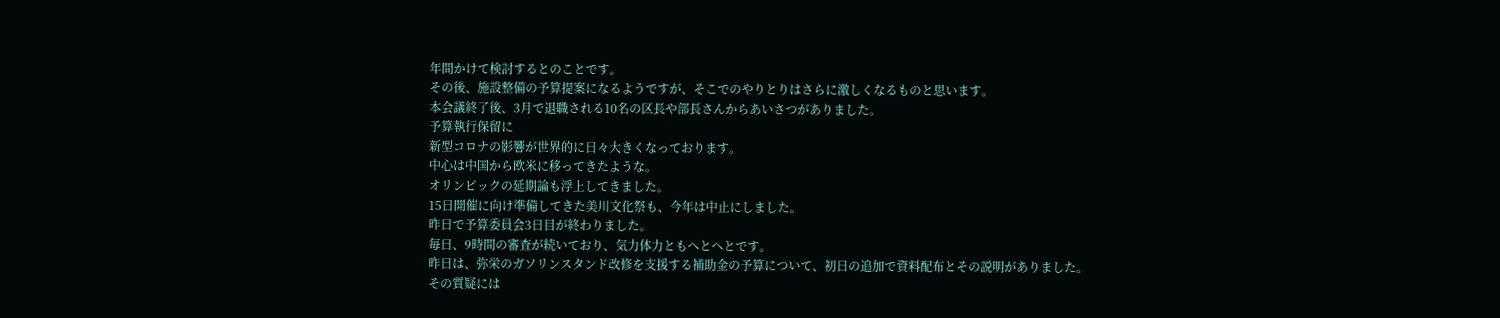年間かけて検討するとのことです。
その後、施設整備の予算提案になるようですが、そこでのやりとりはさらに激しくなるものと思います。
本会議終了後、3月で退職される10名の区長や部長さんからあいさつがありました。
予算執行保留に
新型コロナの影響が世界的に日々大きくなっております。
中心は中国から欧米に移ってきたような。
オリンピックの延期論も浮上してきました。
15日開催に向け準備してきた美川文化祭も、今年は中止にしました。
昨日で予算委員会3日目が終わりました。
毎日、9時間の審査が続いており、気力体力ともへとへとです。
昨日は、弥栄のガソリンスタンド改修を支援する補助金の予算について、初日の追加で資料配布とその説明がありました。
その質疑には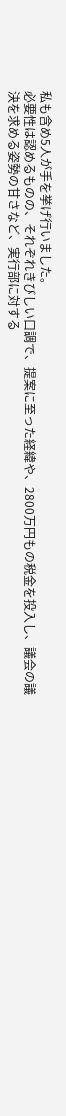私も含め5人が手を挙げ行いました。
必要性は認めるものの、それぞれきびしい口調で、提案に至った経緯や、2800万円もの税金を投入し、議会の議決を求める姿勢の甘さなど、実行部に対する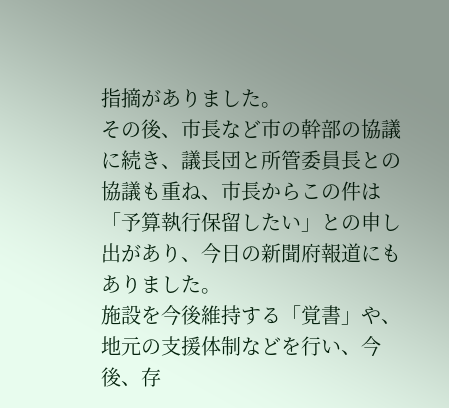指摘がありました。
その後、市長など市の幹部の協議に続き、議長団と所管委員長との協議も重ね、市長からこの件は「予算執行保留したい」との申し出があり、今日の新聞府報道にもありました。
施設を今後維持する「覚書」や、地元の支援体制などを行い、今後、存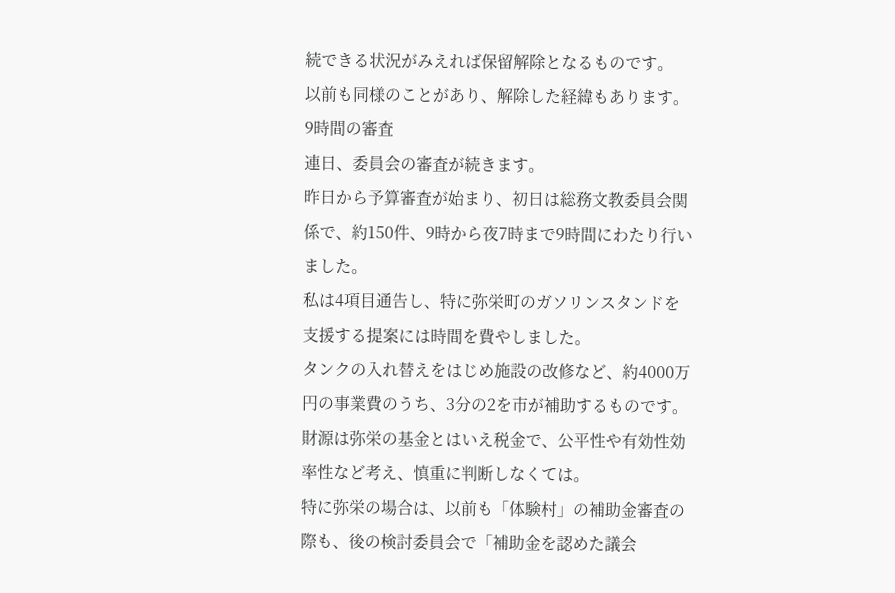続できる状況がみえれば保留解除となるものです。
以前も同様のことがあり、解除した経緯もあります。
9時間の審査
連日、委員会の審査が続きます。
昨日から予算審査が始まり、初日は総務文教委員会関係で、約150件、9時から夜7時まで9時間にわたり行いました。
私は4項目通告し、特に弥栄町のガソリンスタンドを支援する提案には時間を費やしました。
タンクの入れ替えをはじめ施設の改修など、約4000万円の事業費のうち、3分の2を市が補助するものです。
財源は弥栄の基金とはいえ税金で、公平性や有効性効率性など考え、慎重に判断しなくては。
特に弥栄の場合は、以前も「体験村」の補助金審査の際も、後の検討委員会で「補助金を認めた議会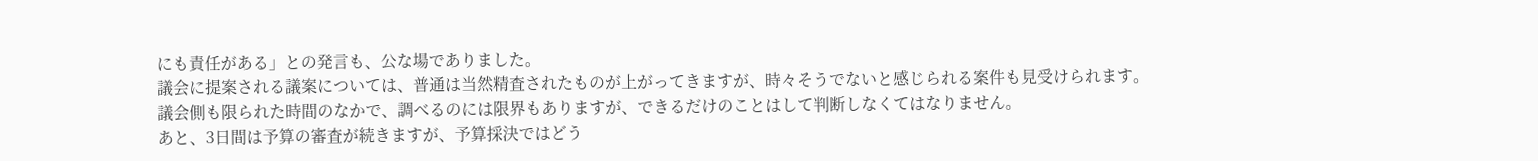にも責任がある」との発言も、公な場でありました。
議会に提案される議案については、普通は当然精査されたものが上がってきますが、時々そうでないと感じられる案件も見受けられます。
議会側も限られた時間のなかで、調べるのには限界もありますが、できるだけのことはして判断しなくてはなりません。
あと、3日間は予算の審査が続きますが、予算採決ではどう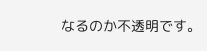なるのか不透明です。